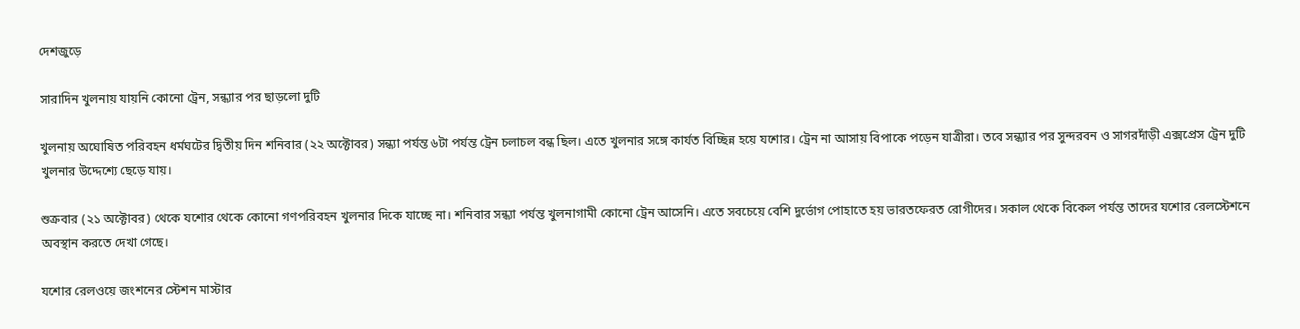দেশজুড়ে

সারাদিন খুলনায় যায়নি কোনো ট্রেন, সন্ধ্যার পর ছাড়লো দুটি

খুলনায় অঘোষিত পরিবহন ধর্মঘটের দ্বিতীয় দিন শনিবার (২২ অক্টোবর) সন্ধ্যা পর্যন্ত ৬টা পর্যন্ত ট্রেন চলাচল বন্ধ ছিল। এতে খুলনার সঙ্গে কার্যত বিচ্ছিন্ন হয়ে যশোর। ট্রেন না আসায় বিপাকে পড়েন যাত্রীরা। তবে সন্ধ্যার পর সুন্দরবন ও সাগরদাঁড়ী এক্সপ্রেস ট্রেন দুটি খুলনার উদ্দেশ্যে ছেড়ে যায়।

শুক্রবার (২১ অক্টোবর) থেকে যশোর থেকে কোনো গণপরিবহন খুলনার দিকে যাচ্ছে না। শনিবার সন্ধ্যা পর্যন্ত খুলনাগামী কোনো ট্রেন আসেনি। এতে সবচেয়ে বেশি দুর্ভোগ পোহাতে হয় ভারতফেরত রোগীদের। সকাল থেকে বিকেল পর্যন্ত তাদের যশোর রেলস্টেশনে অবস্থান করতে দেখা গেছে।

যশোর রেলওয়ে জংশনের স্টেশন মাস্টার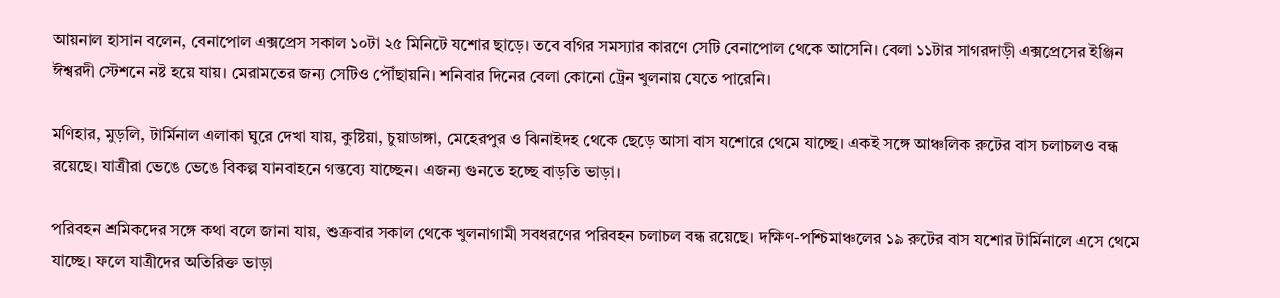আয়নাল হাসান বলেন, বেনাপোল এক্সপ্রেস সকাল ১০টা ২৫ মিনিটে যশোর ছাড়ে। তবে বগির সমস্যার কারণে সেটি বেনাপোল থেকে আসেনি। বেলা ১১টার সাগরদাড়ী এক্সপ্রেসের ইঞ্জিন ঈশ্বরদী স্টেশনে নষ্ট হয়ে যায়। মেরামতের জন্য সেটিও পৌঁছায়নি। শনিবার দিনের বেলা কোনো ট্রেন খুলনায় যেতে পারেনি।

মণিহার, মুড়লি, টার্মিনাল এলাকা ঘুরে দেখা যায়, কুষ্টিয়া, চুয়াডাঙ্গা, মেহেরপুর ও ঝিনাইদহ থেকে ছেড়ে আসা বাস যশোরে থেমে যাচ্ছে। একই সঙ্গে আঞ্চলিক রুটের বাস চলাচলও বন্ধ রয়েছে। যাত্রীরা ভেঙে ভেঙে বিকল্প যানবাহনে গন্তব্যে যাচ্ছেন। এজন্য গুনতে হচ্ছে বাড়তি ভাড়া।

পরিবহন শ্রমিকদের সঙ্গে কথা বলে জানা যায়, শুক্রবার সকাল থেকে খুলনাগামী সবধরণের পরিবহন চলাচল বন্ধ রয়েছে। দক্ষিণ-পশ্চিমাঞ্চলের ১৯ রুটের বাস যশোর টার্মিনালে এসে থেমে যাচ্ছে। ফলে যাত্রীদের অতিরিক্ত ভাড়া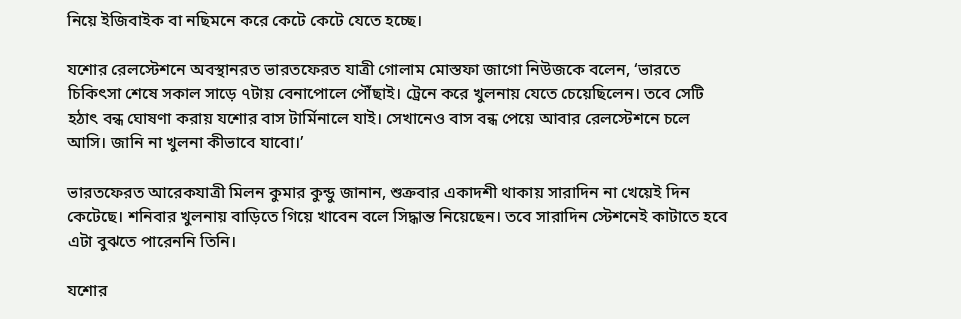নিয়ে ইজিবাইক বা নছিমনে করে কেটে কেটে যেতে হচ্ছে।

যশোর রেলস্টেশনে অবস্থানরত ভারতফেরত যাত্রী গোলাম মোস্তফা জাগো নিউজকে বলেন, ‘ভারতে চিকিৎসা শেষে সকাল সাড়ে ৭টায় বেনাপোলে পৌঁছাই। ট্রেনে করে খুলনায় যেতে চেয়েছিলেন। তবে সেটি হঠাৎ বন্ধ ঘোষণা করায় যশোর বাস টার্মিনালে যাই। সেখানেও বাস বন্ধ পেয়ে আবার রেলস্টেশনে চলে আসি। জানি না খুলনা কীভাবে যাবো।’

ভারতফেরত আরেকযাত্রী মিলন কুমার কুন্ডু জানান, শুক্রবার একাদশী থাকায় সারাদিন না খেয়েই দিন কেটেছে। শনিবার খুলনায় বাড়িতে গিয়ে খাবেন বলে সিদ্ধান্ত নিয়েছেন। তবে সারাদিন স্টেশনেই কাটাতে হবে এটা বুঝতে পারেননি তিনি।

যশোর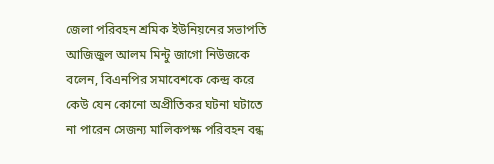জেলা পরিবহন শ্রমিক ইউনিয়নের সভাপতি আজিজুল আলম মিন্টু জাগো নিউজকে বলেন, বিএনপির সমাবেশকে কেন্দ্র করে কেউ যেন কোনো অপ্রীতিকর ঘটনা ঘটাতে না পারেন সেজন্য মালিকপক্ষ পরিবহন বন্ধ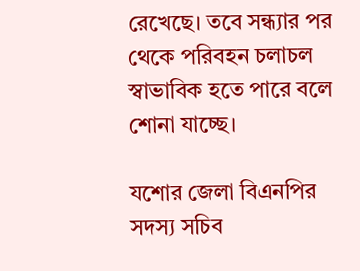রেখেছে। তবে সন্ধ্যার পর থেকে পরিবহন চলাচল স্বাভাবিক হতে পারে বলে শোনা যাচ্ছে।

যশোর জেলা বিএনপির সদস্য সচিব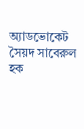অ্যাডভোকেট সৈয়দ সাবেরুল হক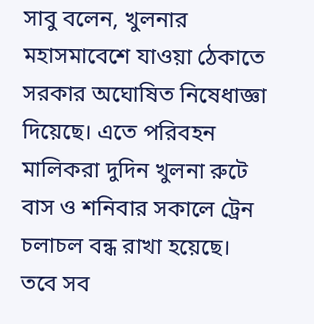সাবু বলেন, খুলনার মহাসমাবেশে যাওয়া ঠেকাতে সরকার অঘোষিত নিষেধাজ্ঞা দিয়েছে। এতে পরিবহন মালিকরা দুদিন খুলনা রুটে বাস ও শনিবার সকালে ট্রেন চলাচল বন্ধ রাখা হয়েছে। তবে সব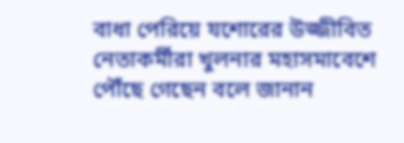বাধা পেরিয়ে যশোরের উজ্জীবিত নেতাকর্মীরা খুলনার মহাসমাবেশে পৌঁছে গেছেন বলে জানান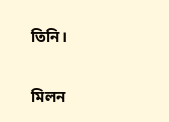তিনি।

মিলন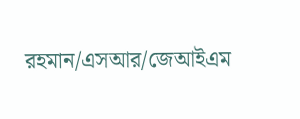রহমান/এসআর/জেআইএম